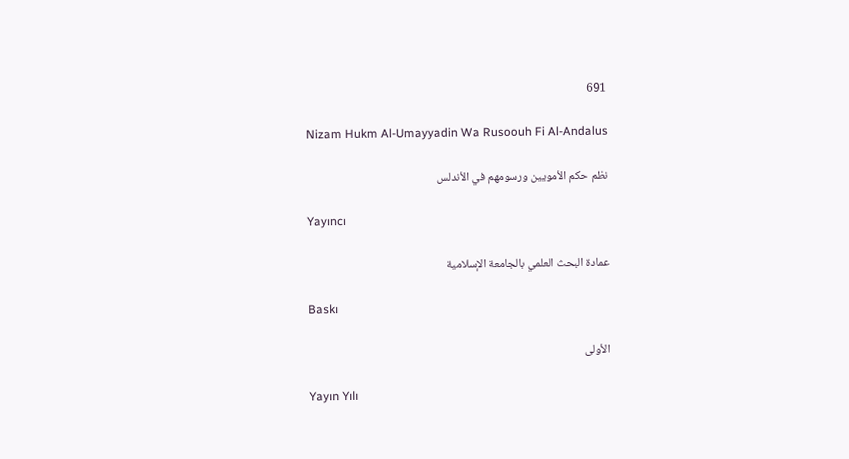691

Nizam Hukm Al-Umayyadin Wa Rusoouh Fi Al-Andalus

نظم حكم الأمويين ورسومهم في الأندلس

Yayıncı

عمادة البحث العلمي بالجامعة الإسلامية

Baskı

الأولى

Yayın Yılı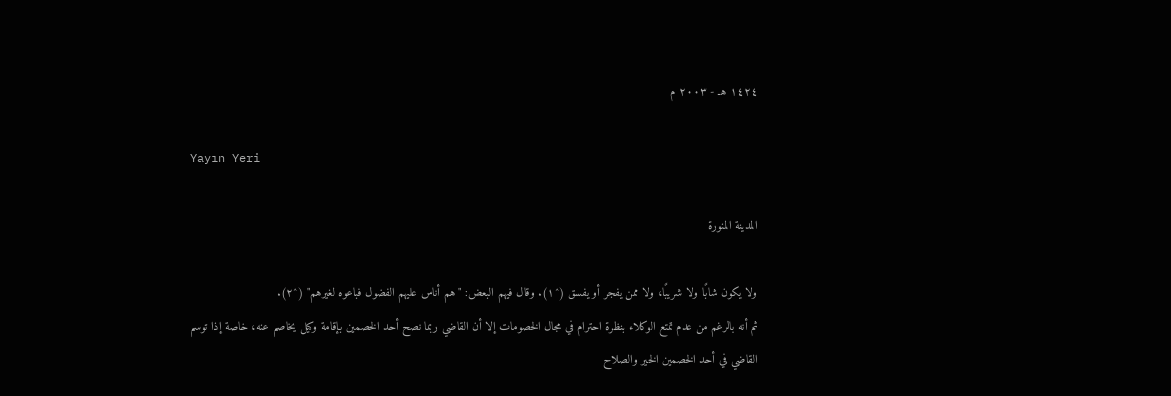١٤٢٤ هـ - ٢٠٠٣ م

Yayın Yeri

المدينة المنورة

ولا يكون شابًا ولا شريبًا، ولا ممن يفجر أو يفسق (^١). وقال فيهم البعض: "هم أناس عليهم الفضول فباعوه لغيرهم" (^٢).
ثم أنه بالرغم من عدم تمتع الوكلاء بنظرة احترام في مجال الخصومات إلا أن القاضي ربما نصح أحد الخصمين بإقامة وكيل يخاصم عنه، خاصة إذا توسم القاضي في أحد الخصمين الخير والصلاح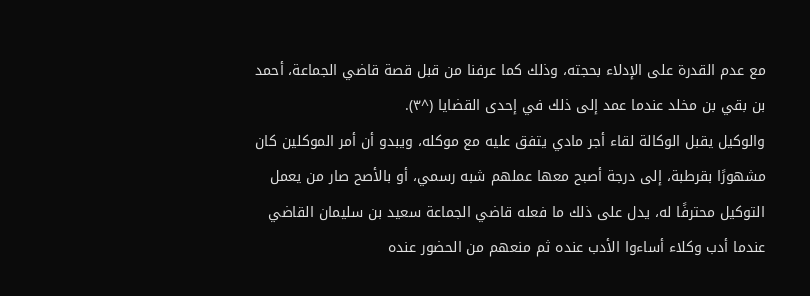مع عدم القدرة على الإدلاء بحجته، وذلك كما عرفنا من قبل قصة قاضي الجماعة، أحمد بن بقي بن مخلد عندما عمد إلى ذلك في إحدى القضايا (^٣).
والوكيل يقبل الوكالة لقاء أجر مادي يتفق عليه مع موكله، ويبدو أن أمر الموكلين كان مشهورًا بقرطبة، إلى درجة أصبح معها عملهم شبه رسمي، أو بالأصح صار من يعمل التوكيل محترفًا له، يدل على ذلك ما فعله قاضي الجماعة سعيد بن سليمان القاضي عندما أدب وكلاء أساءوا الأدب عنده ثم منعهم من الحضور عنده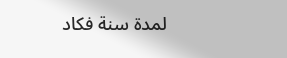لمدة سنة فكاد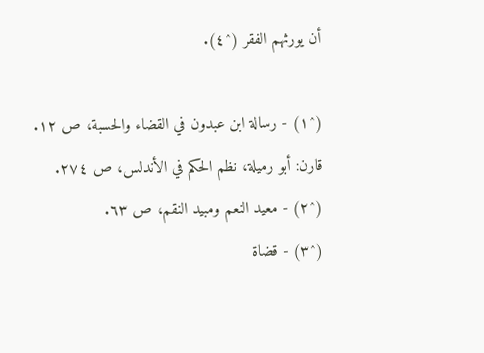أن يورثهم الفقر (^٤).

(^١) - رسالة ابن عبدون في القضاء والحسبة، ص ١٢. قارن: أبو رميلة، نظم الحكم في الأندلس، ص ٢٧٤.
(^٢) - معيد النعم ومبيد النقم، ص ٦٣.
(^٣) - قضاة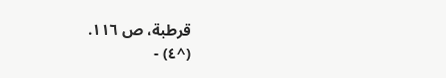قرطبة، ص ١١٦.
(^٤) -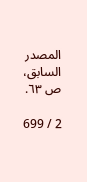المصدر السابق، ص ٦٣.

2 / 699